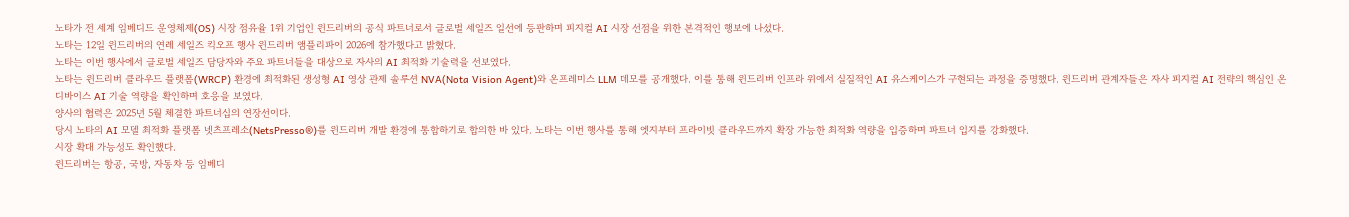노타가 전 세계 임베디드 운영체제(OS) 시장 점유율 1위 기업인 윈드리버의 공식 파트너로서 글로벌 세일즈 일선에 등판하며 피지컬 AI 시장 선점을 위한 본격적인 행보에 나섰다.
노타는 12일 윈드리버의 연례 세일즈 킥오프 행사 윈드리버 앰플리파이 2026에 참가했다고 밝혔다.
노타는 이번 행사에서 글로벌 세일즈 담당자와 주요 파트너들을 대상으로 자사의 AI 최적화 기술력을 선보였다.
노타는 윈드리버 클라우드 플랫폼(WRCP) 환경에 최적화된 생성형 AI 영상 관제 솔루션 NVA(Nota Vision Agent)와 온프레미스 LLM 데모를 공개했다. 이를 통해 윈드리버 인프라 위에서 실질적인 AI 유스케이스가 구현되는 과정을 증명했다. 윈드리버 관계자들은 자사 피지컬 AI 전략의 핵심인 온디바이스 AI 기술 역량을 확인하며 호응을 보였다.
양사의 협력은 2025년 5월 체결한 파트너십의 연장선이다.
당시 노타의 AI 모델 최적화 플랫폼 넷츠프레소(NetsPresso®)를 윈드리버 개발 환경에 통합하기로 합의한 바 있다. 노타는 이번 행사를 통해 엣지부터 프라이빗 클라우드까지 확장 가능한 최적화 역량을 입증하며 파트너 입지를 강화했다.
시장 확대 가능성도 확인했다.
윈드리버는 항공, 국방, 자동차 등 임베디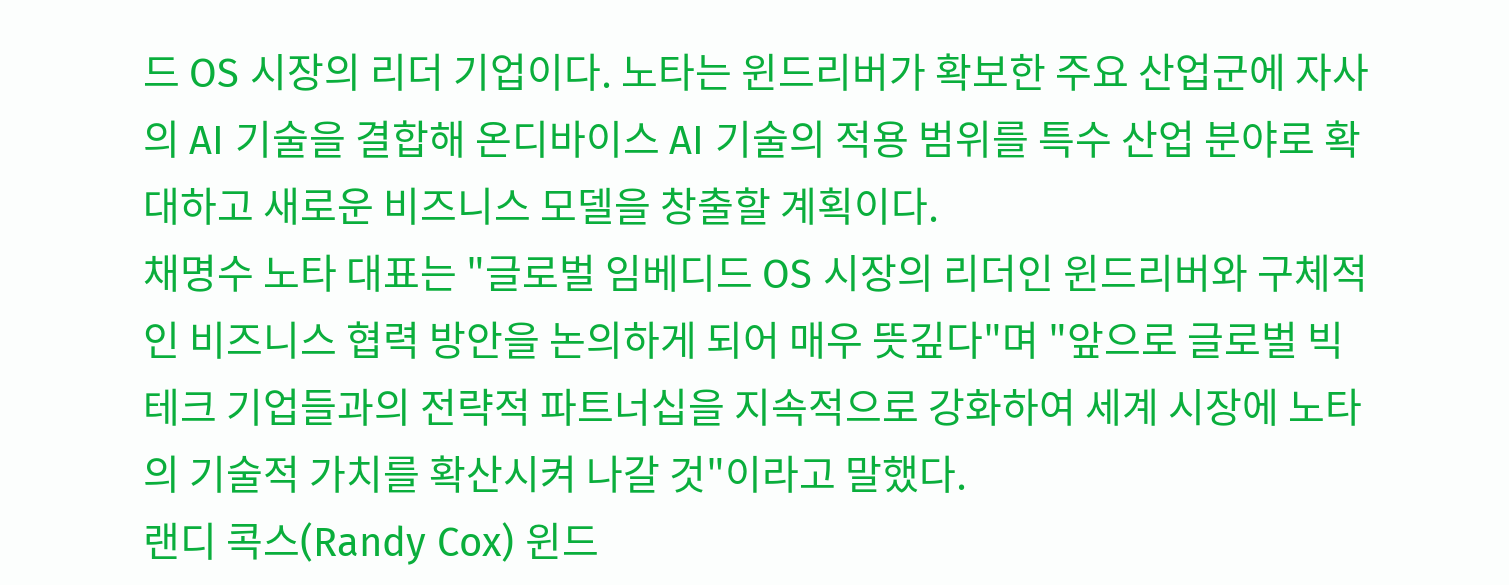드 OS 시장의 리더 기업이다. 노타는 윈드리버가 확보한 주요 산업군에 자사의 AI 기술을 결합해 온디바이스 AI 기술의 적용 범위를 특수 산업 분야로 확대하고 새로운 비즈니스 모델을 창출할 계획이다.
채명수 노타 대표는 "글로벌 임베디드 OS 시장의 리더인 윈드리버와 구체적인 비즈니스 협력 방안을 논의하게 되어 매우 뜻깊다"며 "앞으로 글로벌 빅테크 기업들과의 전략적 파트너십을 지속적으로 강화하여 세계 시장에 노타의 기술적 가치를 확산시켜 나갈 것"이라고 말했다.
랜디 콕스(Randy Cox) 윈드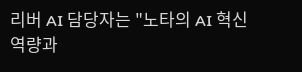리버 AI 담당자는 "노타의 AI 혁신 역량과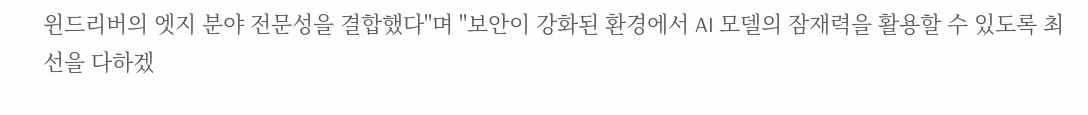윈드리버의 엣지 분야 전문성을 결합했다"며 "보안이 강화된 환경에서 AI 모델의 잠재력을 활용할 수 있도록 최선을 다하겠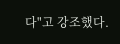다"고 강조했다.